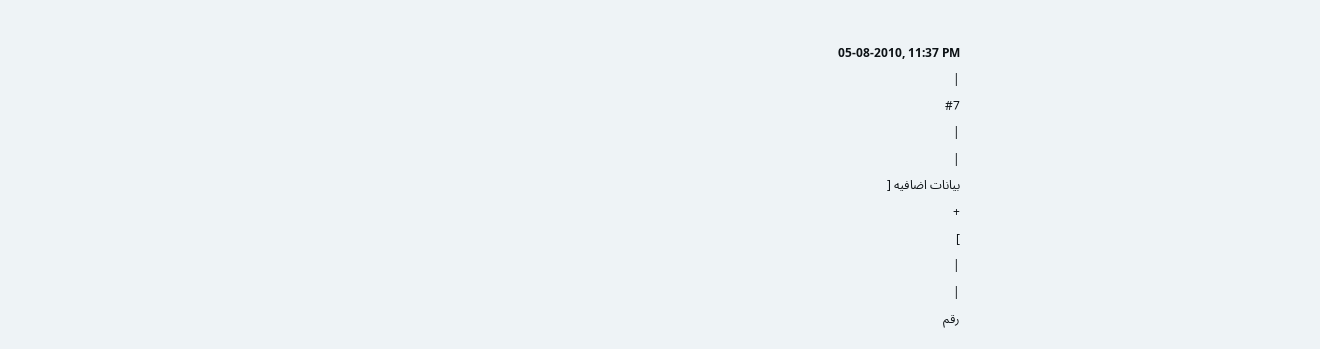05-08-2010, 11:37 PM
|
#7
|
|
بيانات اضافيه [
+
]
|
|
رقم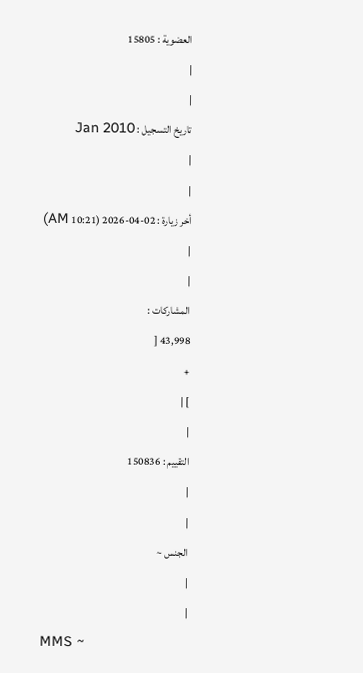العضوية : 15805
|
|
تاريخ التسجيل : Jan 2010
|
|
أخر زيارة : 02-04-2026 (10:21 AM)
|
|
المشاركات :
43,998 [
+
] |
|
التقييم : 150836
|
|
الجنس ~
|
|
MMS ~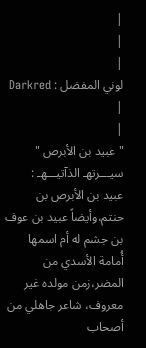|
|
|
لوني المفضل : Darkred
|
|
" عبيد بن الأبرص "
سيـــرتهـ الذآتيـــهـ :
عبيد بن الأبرص بن حنتم،وأيضاً عبيد بن عوف بن جشم له أم اسمها أُمامة الأسدي من المضر،زمن مولده غير معروف، شاعر جاهلي من أصحاب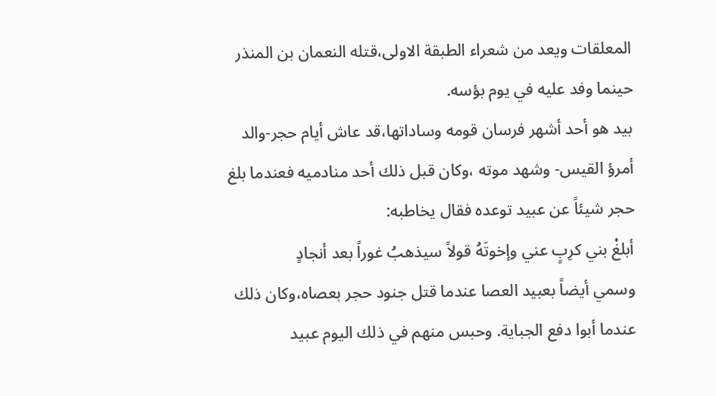المعلقات ويعد من شعراء الطبقة الاولى،قتله النعمان بن المنذر حينما وفد عليه في يوم بؤسه.
بيد هو أحد أشهر فرسان قومه وساداتها،قد عاش أيام حجر-والد أمرؤ القيس- وشهد موته ،وكان قبل ذلك أحد منادميه فعندما بلغ حجر شيئاً عن عبيد توعده فقال يخاطبه:
أبلغْ بني كرِبٍ عني وإخوتَهُ قولاً سيذهبُ غوراً بعد أنجادٍ
وسمي أيضاً بعبيد العصا عندما قتل جنود حجر بعصاه،وكان ذلك عندما أبوا دفع الجباية. وحبس منهم في ذلك اليوم عبيد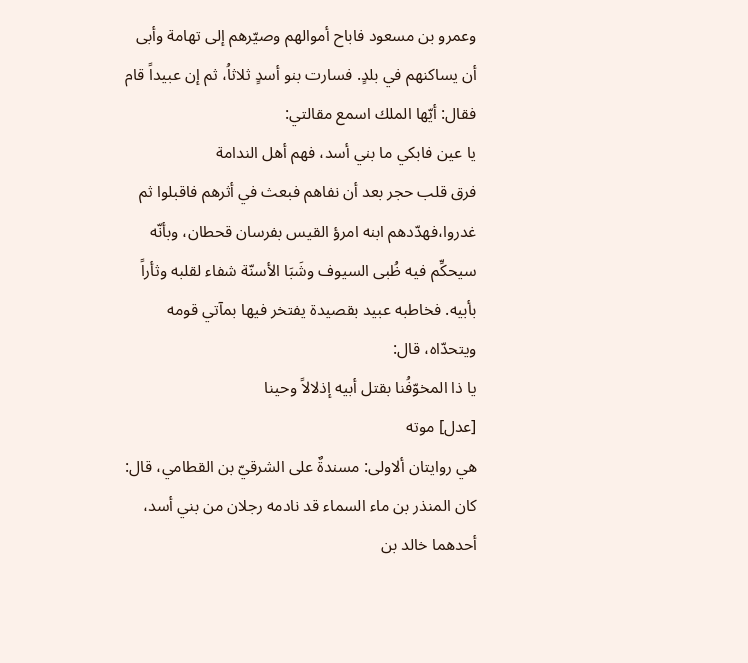وعمرو بن مسعود فاباح أموالهم وصيّرهم إلى تهامة وأبى أن يساكنهم في بلدٍ. فسارت بنو أسدٍ ثلاثاُ، ثم إن عبيداً قام فقال: أيّها الملك اسمع مقالتي:
يا عين فابكي ما بني أسد، فهم أهل الندامة
فرق قلب حجر بعد أن نفاهم فبعث في أثرهم فاقبلوا ثم غدروا،فهدّدهم ابنه امرؤ القيس بفرسان قحطان، وبأنّه سيحكِّم فيه ظُبى السيوف وشَبَا الأسنّة شفاء لقلبه وثأراً بأبيه. فخاطبه عبيد بقصيدة يفتخر فيها بمآتي قومه ويتحدّاه، قال:
يا ذا المخوّفُنا بقتل أبيه إذلالاً وحينا
[عدل] موته
هي روايتان ألاولى: مسندةٌ على الشرقيّ بن القطامي، قال: كان المنذر بن ماء السماء قد نادمه رجلان من بني أسد، أحدهما خالد بن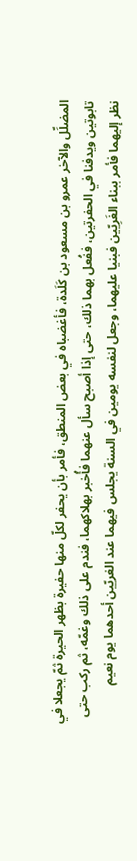المضلِّل والآخر عمرو بن مسعود بن كَلَدة، فأغضباه في بعض المنطق، فأمر بأن يحفر لكلّ منها حفيرة بظهر الحيرة ثمّ يجعلا في تابوتين ويدفنا في الحفرتين، ففُعل بهما ذلك، حتى إذا أصبح سأل عنهما فأُخبر بهلاكهما، فندم على ذلك وغمّه، ثم ركب حتى نظر إليهما فأمر ببناء الغَرِيّين فبنيا عليهما، وجعل لنفسه يومين في السنة يجلس فيهما عند الغريّين أحدهما يوم نعيم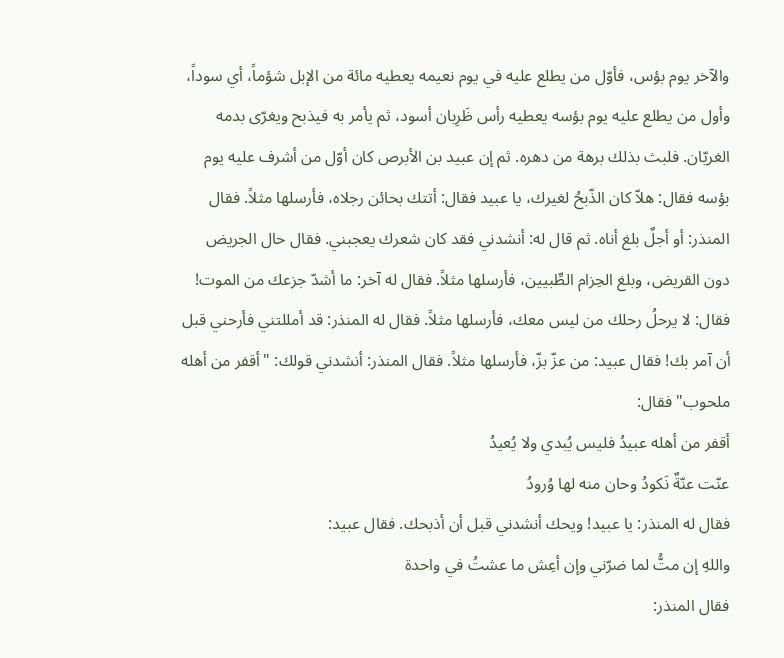والآخر يوم بؤس، فأوّل من يطلع عليه في يوم نعيمه يعطيه مائة من الإبل شؤماً، أي سوداً، وأول من يطلع عليه يوم بؤسه يعطيه رأس ظَرِبان أسود، ثم يأمر به فيذبح ويغرّى بدمه الغريّان. فلبث بذلك برهة من دهره. ثم إن عبيد بن الأبرص كان أوّل من أشرف عليه يوم بؤسه فقال: هلاّ كان الذّبحُ لغيرك، يا عبيد فقال: أتتك بحائن رجلاه، فأرسلها مثلاً. فقال المنذر: أو أجلٌ بلغ أناه. ثم قال له: أنشدني فقد كان شعرك يعجبني. فقال حال الجريض دون القريض، وبلغ الحِزام الطِّبيين، فأرسلها مثلاً. فقال له آخر: ما أشدّ جزعك من الموت! فقال: لا يرحلُ رحلك من ليس معك، فأرسلها مثلاً. فقال له المنذر: قد أمللتني فأرحني قبل أن آمر بك! فقال عبيد: من عزّ بزّ، فأرسلها مثلاً. فقال المنذر: أنشدني قولك: "أقفر من أهله ملحوب" فقال:
أقفر من أهله عبيدُ فليس يُبدي ولا يُعيدُ
عنّت عنّةٌ نَكودُ وحان منه لها وُرودُ
فقال له المنذر: يا عبيد! ويحك أنشدني قبل أن أذبحك. فقال عبيد:
واللهِ إن متُّ لما ضرّني وإن أعِش ما عشتُ في واحدة
فقال المنذر: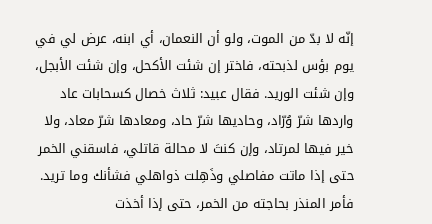إنّه لا بدّ من الموت، ولو أن النعمان، أي ابنه، عرض لي في يوم بؤس لذبحته، فاختر إن شئت الأكحل، وإن شئت الأبجل، وإن شئت الوريد. فقال عبيد: ثلاث خصال كسحابات عاد واردها شرّ وُرّاد، وحاديها شرّ حاد، ومعادها شرّ معاد، ولا خير فيها لمرتاد، وإن كنتَ لا محالة قاتلي، فاسقني الخمر حتى إذا ماتت مفاصلي وذَهِلت ذواهلي فشأنك وما تريد. فأمر المنذر بحاجته من الخمر، حتى إذا أخذت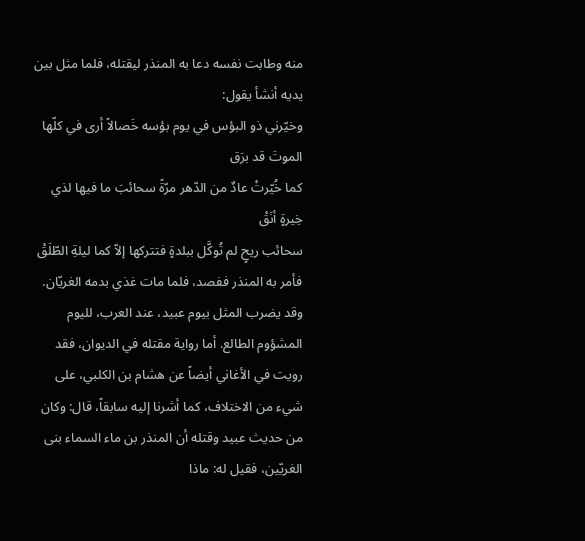منه وطابت نفسه دعا به المنذر ليقتله، فلما مثل بين يديه أنشأ يقول:
وخيّرني ذو البؤس في يوم بؤسه خَصالاً أرى في كلّها الموتَ قد برَق
كما خُيّرتْ عادٌ من الدّهر مرّةً سحائبَ ما فيها لذي خِيرةٍ أنَقْ
سحائب ريحٍ لم تُوكَّل ببلدةٍ فتتركها إلاّ كما ليلةِ الطّلَقْ
فأمر به المنذر ففصد، فلما مات غذي بدمه الغريّان. وقد يضرب المثل بيوم عبيد، عند العرب، لليوم المشؤوم الطالع. أما رواية مقتله في الديوان، فقد رويت في الأغاني أيضاً عن هشام بن الكلبي، على شيء من الاختلاف، كما أشرنا إليه سابقاً، قال: وكان من حديث عبيد وقتله أن المنذر بن ماء السماء بنى الغريّين، فقيل له: ماذا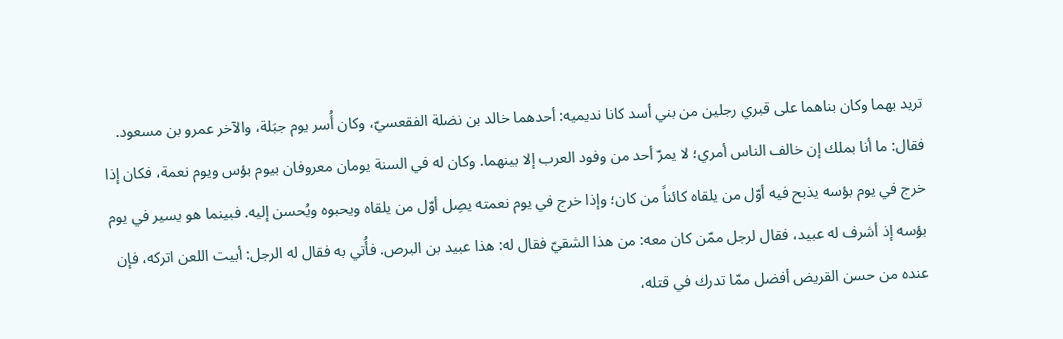تريد بهما وكان بناهما على قبري رجلين من بني أسد كانا نديميه: أحدهما خالد بن نضلة الفقعسيّ، وكان أُسر يوم جبَلة، والآخر عمرو بن مسعود. فقال: ما أنا بملك إن خالف الناس أمري؛ لا يمرّ أحد من وفود العرب إلا بينهما. وكان له في السنة يومان معروفان بيوم بؤس ويوم نعمة، فكان إذا خرج في يوم بؤسه يذبح فيه أوّل من يلقاه كائناً من كان؛ وإذا خرج في يوم نعمته يصِل أوّل من يلقاه ويحبوه ويُحسن إليه. فبينما هو يسير في يوم بؤسه إذ أشرف له عبيد، فقال لرجل ممّن كان معه: من هذا الشقيّ فقال له: هذا عبيد بن البرص. فأُتي به فقال له الرجل: أبيت اللعن اتركه، فإن عنده من حسن القريض أفضل ممّا تدرك في قتله،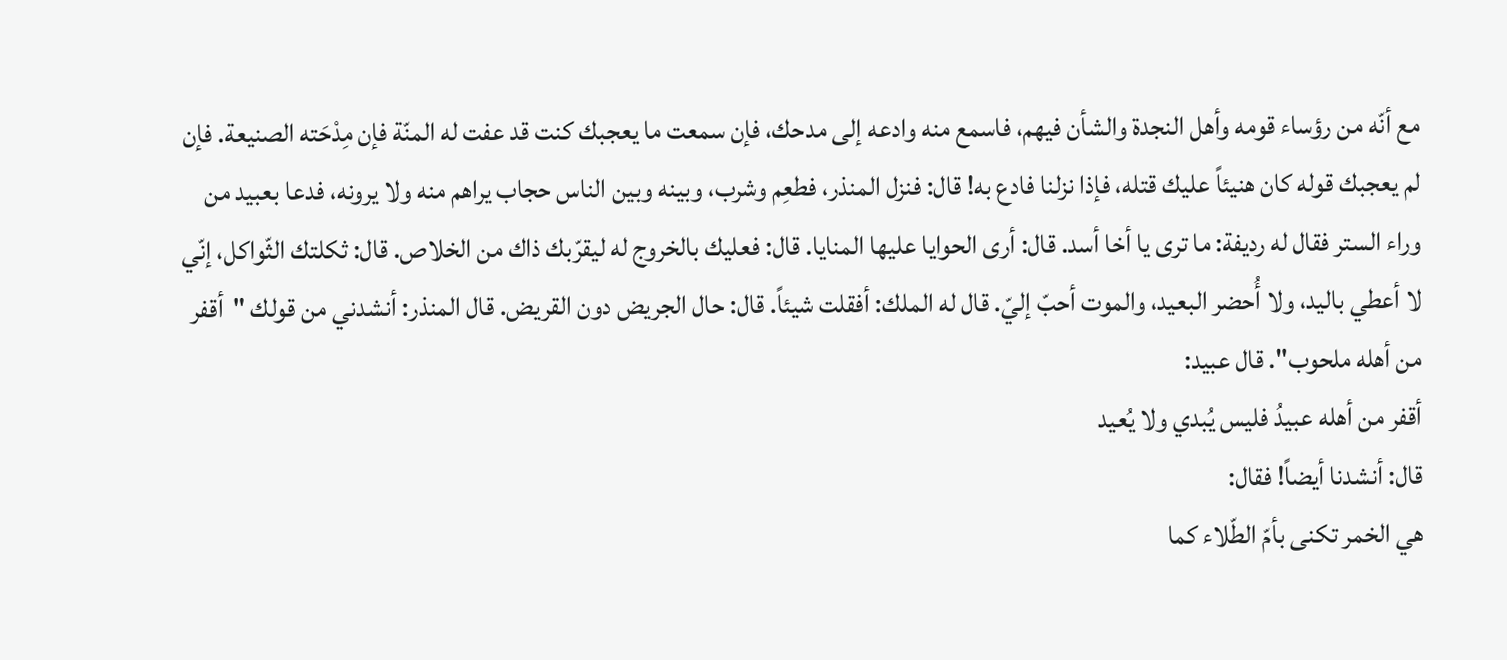مع أنّه من رؤساء قومه وأهل النجدة والشأن فيهم، فاسمع منه وادعه إلى مدحك، فإن سمعت ما يعجبك كنت قد عفت له المنّة فإن مِدْحَته الصنيعة. فإن لم يعجبك قوله كان هنيئاً عليك قتله، فإذا نزلنا فادع به! قال: فنزل المنذر، فطعِم وشرب، وبينه وبين الناس حجاب يراهم منه ولا يرونه، فدعا بعبيد من وراء الستر فقال له رديفة: ما ترى يا أخا أسد. قال: أرى الحوايا عليها المنايا. قال: فعليك بالخروج له ليقرّبك ذاك من الخلاص. قال: ثكلتك الثّواكل، إنّي لا أعطي باليد، ولا أُحضر البعيد، والموت أحبّ إليّ. قال له الملك: أفقلت شيئاً. قال: حال الجريض دون القريض. قال المنذر: أنشدني من قولك "أقفر من أهله ملحوب". قال عبيد:
أقفر من أهله عبيدُ فليس يُبدي ولا يُعيد
قال: أنشدنا أيضاً! فقال:
هي الخمر تكنى بأمّ الطّلاء كما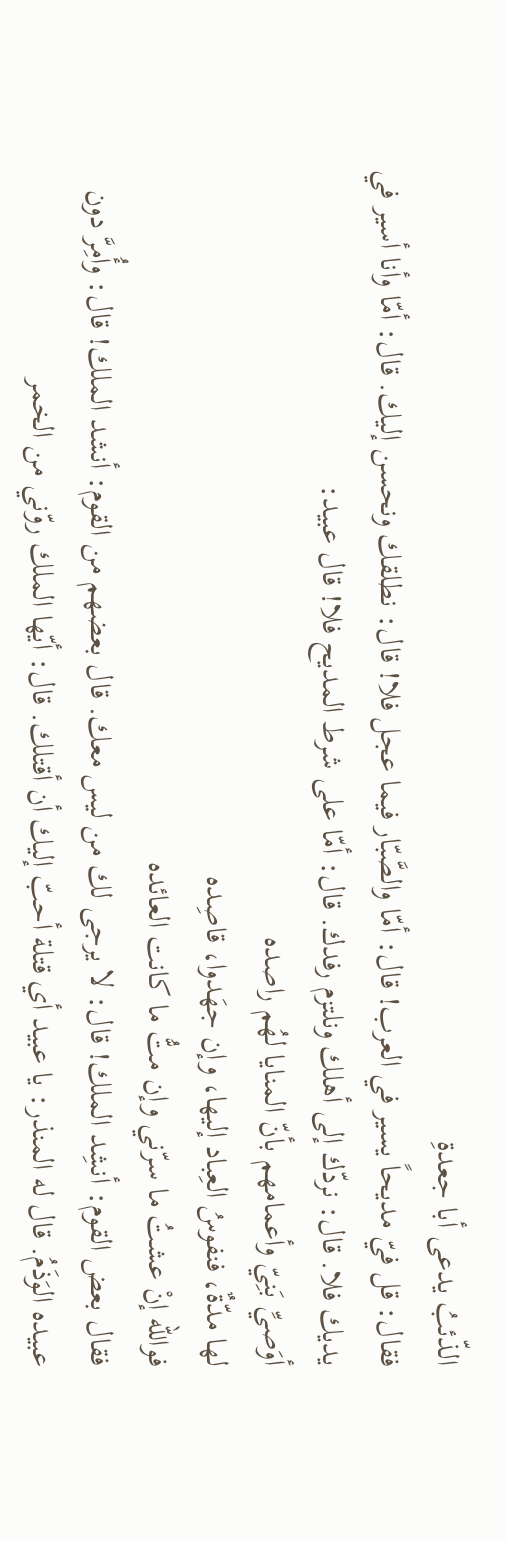الذّئبُ يدعى أبا جعدةِ
فقال: قل فيّ مديحاً يسير في العرب! قال: أمّا والصَّبّار فيما عجل فلا! قال: نطلقك ونحسن إليك. قال: أمّا وأنا أسير في يديك فلا. قال: نردّك إلى أهلك ونلتزم رفدك. قال: أمّا على شرط المديح فلا! قال عبيد:
أوَصيِّ بَنِيّ وأعمامهم بأنّ المنايا لهُم راصده
لها مدّةٌ، فنفوسُ العِباد إليها، وإن جهَدوا، قاصِده
فوالله إنْ عشتُ ما سرّني وإن متُّ ما كانت العائده
فقال بعض القوم: أنشِد الملك! قال: لا يرجى لك من ليس معك. قال بعضهم من القوم: أنشد الملك! قال: وأُمِرَّ دون عبيده الوَذَمُ. قال له المنذر: يا عبيد أي قتلة أحبّ إليك أن أقتلك. قال: أيّها الملك روّني من الخمر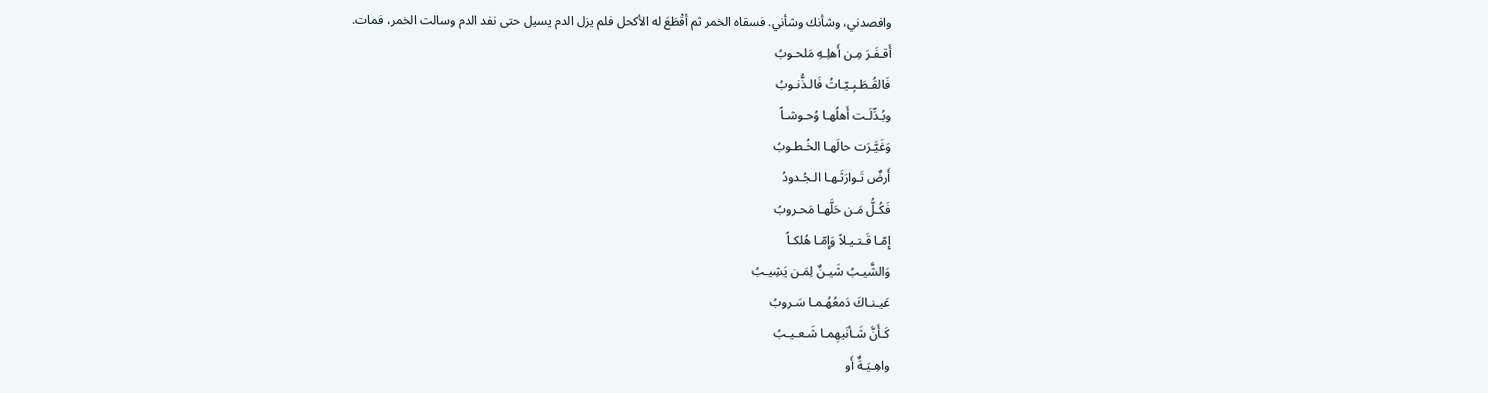وافصدني، وشأنك وشأني. فسقاه الخمر ثم أقْطَعَ له الأكحل فلم يزل الدم يسيل حتى نفد الدم وسالت الخمر، فمات.
أَقـفَـرَ مِـن أَهلِـهِ مَلحـوبُ
فَالقُـطَـبِـيّـاتُ فَالـذُّنـوبُ
وبُـدِّلَـت أَهلُهـا وُحـوشـاً
وَغَيَّـرَت حالَهـا الخُـطـوبُ
أَرضٌ تَـوارَثَـهـا الـجُـدودُ
فَكُـلُّ مَـن حَلَّهـا مَحـروبُ
إِمّـا قَـتـيـلاً وَإِمّـا هُلكـاً
وَالشَّيـبُ شَيـنٌ لِمَـن يَشِيـبُ
عَيـنـاكَ دَمعُهُـمـا سَـروبُ
كَـأَنَّ شَـأنَيهِمـا شَـعـيـبُ
واهِـيَـةٌ أَو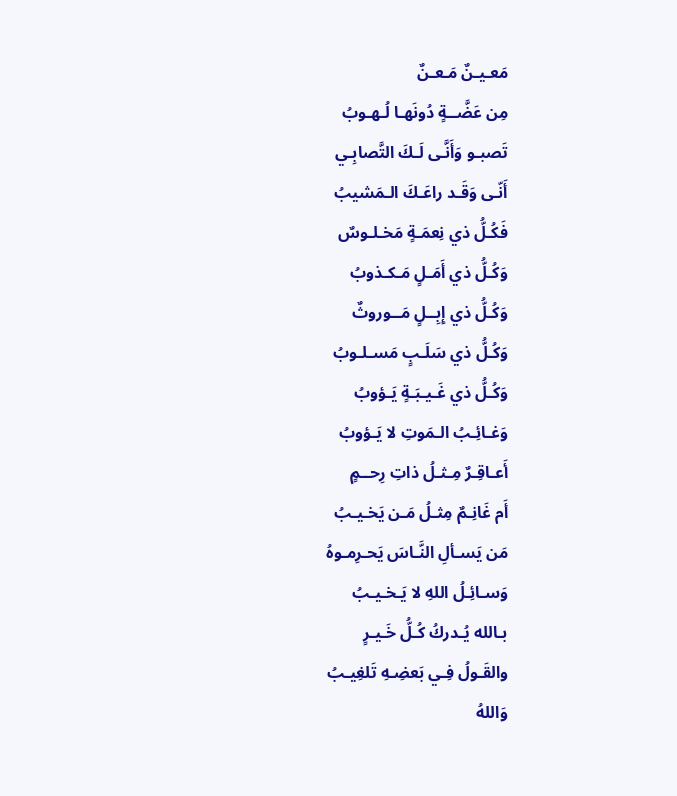مَعـيـنٌ مَـعـنٌ
مِن عَضَّــةٍ دُونَهـا لُـهـوبُ
تَصبـو وَأَنَّـى لَـكَ التَّصابِـي
أَنّـى وَقَـد راعَـكَ الـمَشيبُ
فَكُـلُّ ذي نِعمَـةٍ مَخـلـوسٌ
وَكُـلُّ ذي أَمَـلٍ مَـكـذوبُ
وَكُـلُّ ذي إِبِــلٍ مَــوروثٌ
وَكُـلُّ ذي سَلَـبٍ مَسـلـوبُ
وَكُـلُّ ذي غَـيـبَـةٍ يَـؤوبُ
وَغـائِـبُ الـمَوتِ لا يَـؤوبُ
أَعـاقِـرٌ مِـثـلُ ذاتِ رِحــمٍ
أَم غَانِـمٌ مِثـلُ مَـن يَخـيـبُ
مَن يَسـألِ النَّـاسَ يَحـرِمـوهُ
وَسـائِـلُ اللهِ لا يَـخـيـبُ
بـالله يُـدركُ كُـلُّ خَـيـرٍ
والقَـولُ فِـي بَعضِـهِ تَلغِيـبُ
وَاللهُ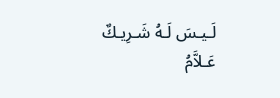لَـيـسَ لَـهُ شَـرِيـكٌ
عَـلاَّمُ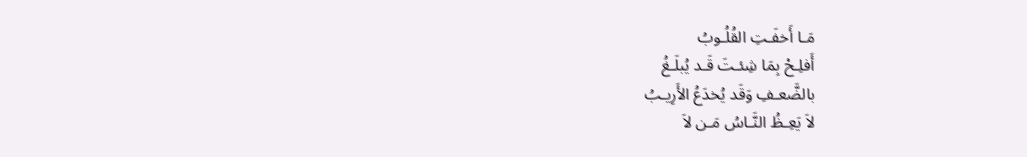مَـا أَخفَـتِ القُلُـوبُ
أَفلِـحْ بِمَا شِئـتَ قَـد يُبلَـغُ
بالضَّعـفِ وَقَد يُخدَعُ الأَرِيـبُ
لاَ يَعِـظُ النَّـاسُ مَـن لاَ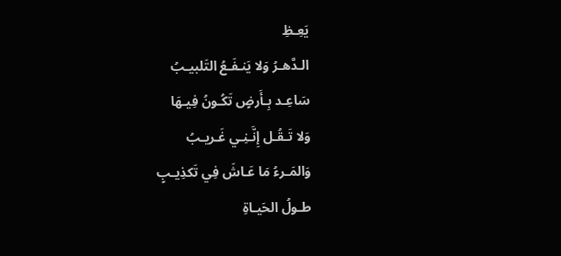يَعِـظِ
الـدَّهـرُ وَلا يَنـفَـعُ التَلبيـبُ
سَاعِـد بِـأَرضٍ تَكُـونُ فِيـهَا
وَلا تَـقُـل إِنَّـنِـي غَـريـبُ
وَالمَـرءُ مَا عَـاشَ فِي تَكذِيـبٍ
طـولُ الحَيـاةِ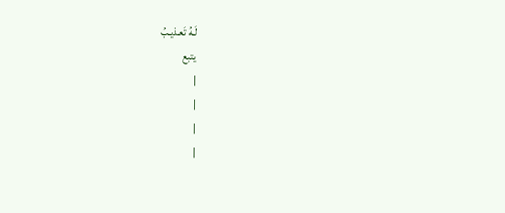لَـهُ تَعـذيـبُ
يتبع
|
|
|
|